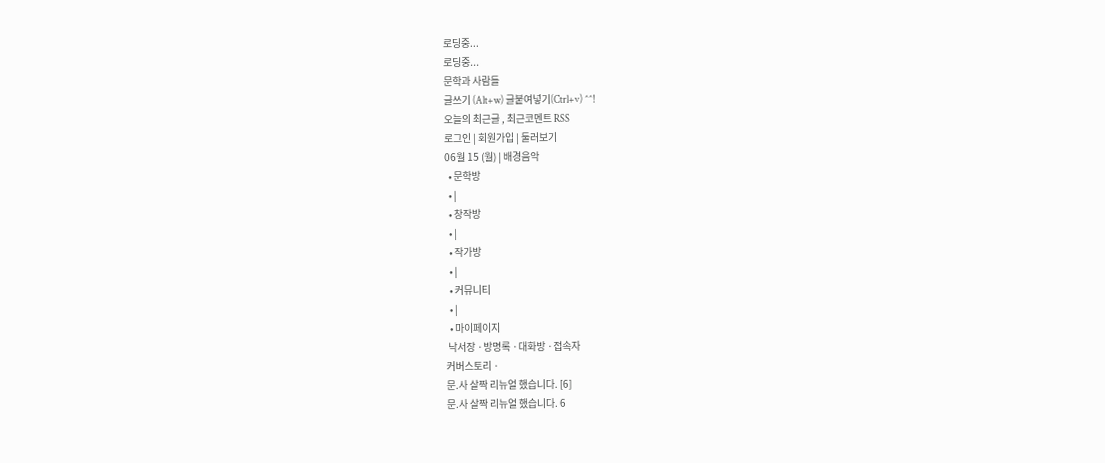로딩중...
로딩중...
문학과 사람들
글쓰기 (Alt+w) 글붙여넣기(Ctrl+v) ^^!
오늘의 최근글 , 최근코멘트 RSS
로그인 | 회원가입 | 둘러보기
06월 15 (월) | 배경음악
  • 문학방
  • |
  • 창작방
  • |
  • 작가방
  • |
  • 커뮤니티
  • |
  • 마이페이지
 낙서장 ·방명록 ·대화방 ·접속자
커버스토리 ·
문.사 살짝 리뉴얼 했습니다. [6]
문.사 살짝 리뉴얼 했습니다. 6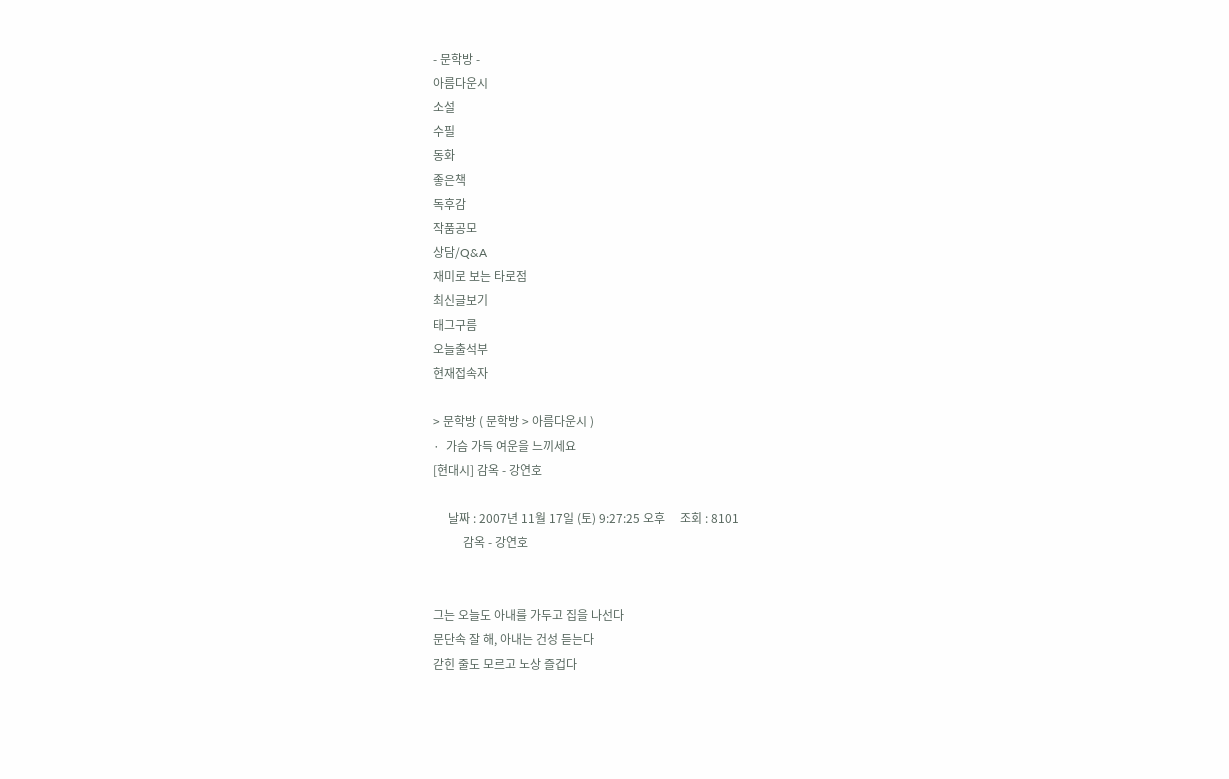- 문학방 -
아름다운시
소설
수필
동화
좋은책
독후감
작품공모
상담/Q&A
재미로 보는 타로점
최신글보기
태그구름
오늘출석부
현재접속자

> 문학방 ( 문학방 > 아름다운시 )
·  가슴 가득 여운을 느끼세요
[현대시] 감옥 - 강연호

     날짜 : 2007년 11월 17일 (토) 9:27:25 오후     조회 : 8101
          감옥 - 강연호


그는 오늘도 아내를 가두고 집을 나선다
문단속 잘 해, 아내는 건성 듣는다
갇힌 줄도 모르고 노상 즐겁다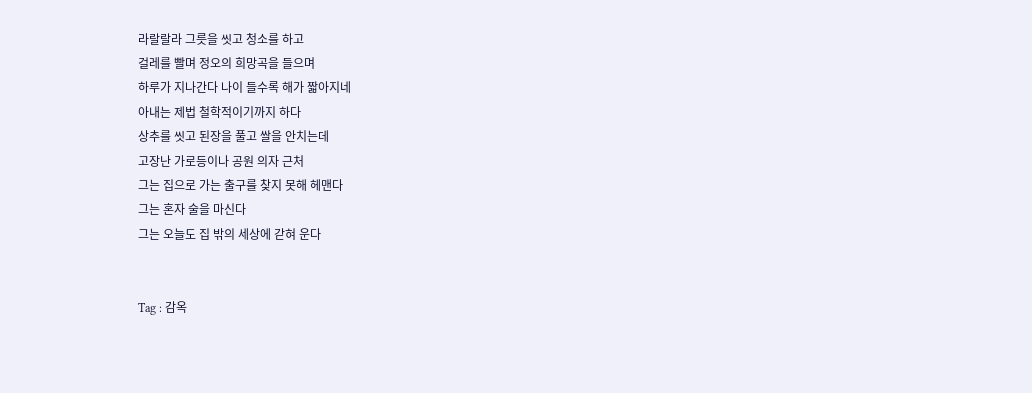라랄랄라 그릇을 씻고 청소를 하고
걸레를 빨며 정오의 희망곡을 들으며
하루가 지나간다 나이 들수록 해가 짧아지네
아내는 제법 철학적이기까지 하다
상추를 씻고 된장을 풀고 쌀을 안치는데
고장난 가로등이나 공원 의자 근처
그는 집으로 가는 출구를 찾지 못해 헤맨다
그는 혼자 술을 마신다
그는 오늘도 집 밖의 세상에 갇혀 운다


Tag : 감옥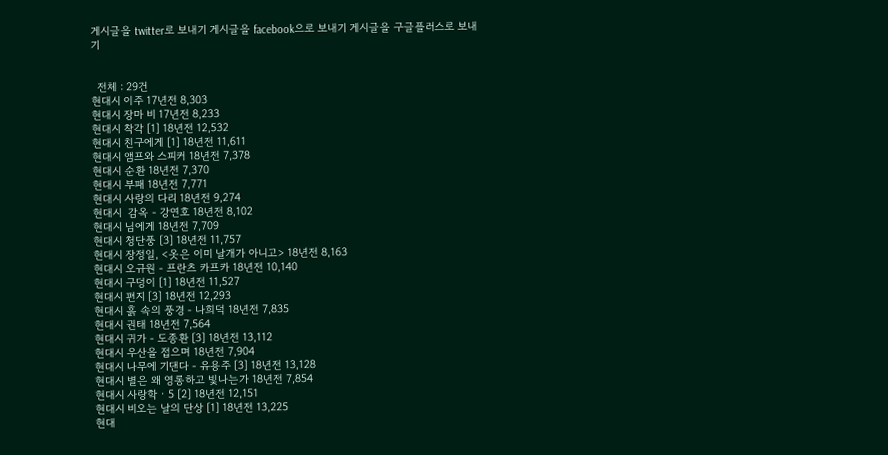게시글을 twitter로 보내기 게시글을 facebook으로 보내기 게시글을 구글플러스로 보내기


  전체 : 29건
현대시 이주 17년전 8,303
현대시 장마 비 17년전 8,233
현대시 착각 [1] 18년전 12,532
현대시 친구에게 [1] 18년전 11,611
현대시 앰프와 스피커 18년전 7,378
현대시 순환 18년전 7,370
현대시 부패 18년전 7,771
현대시 사랑의 다리 18년전 9,274
현대시  감옥 - 강연호 18년전 8,102
현대시 님에게 18년전 7,709
현대시 청단풍 [3] 18년전 11,757
현대시 장정일, <옷은 이미 날개가 아니고> 18년전 8,163
현대시 오규원 - 프란츠 카프카 18년전 10,140
현대시 구덩이 [1] 18년전 11,527
현대시 편지 [3] 18년전 12,293
현대시 흙 속의 풍경 - 나희덕 18년전 7,835
현대시 권태 18년전 7,564
현대시 귀가 - 도종환 [3] 18년전 13,112
현대시 우산을 접으며 18년전 7,904
현대시 나무에 기댄다 - 유용주 [3] 18년전 13,128
현대시 별은 왜 영롱하고 빛나는가 18년전 7,854
현대시 사랑학 · 5 [2] 18년전 12,151
현대시 비오는 날의 단상 [1] 18년전 13,225
현대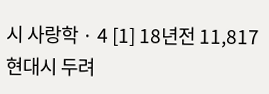시 사랑학 · 4 [1] 18년전 11,817
현대시 두려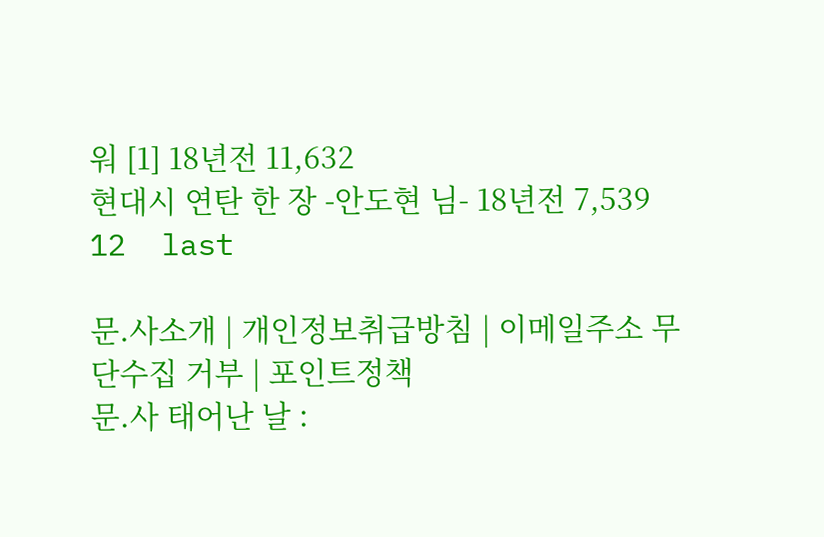워 [1] 18년전 11,632
현대시 연탄 한 장 -안도현 님- 18년전 7,539
12  last

문.사소개 | 개인정보취급방침 | 이메일주소 무단수집 거부 | 포인트정책
문.사 태어난 날 :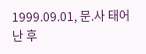1999.09.01, 문.사 태어난 후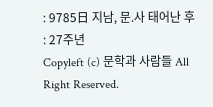: 9785日 지남, 문.사 태어난 후 : 27주년
Copyleft (c) 문학과 사람들 All Right Reserved.